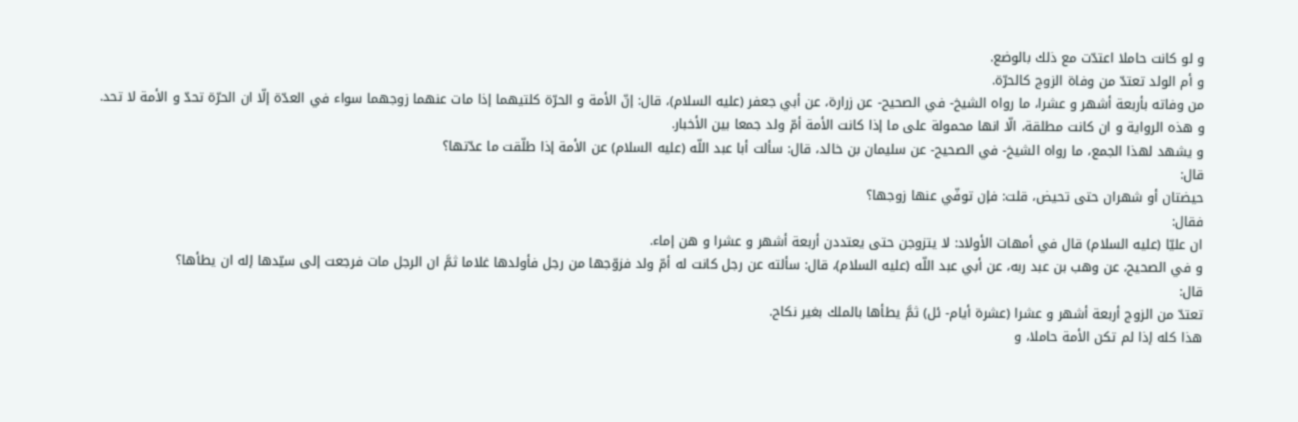و لو كانت حاملا اعتدّت مع ذلك بالوضع.
و أم الولد تعتدّ من وفاة الزوج كالحرّة.
من وفاته بأربعة أشهر و عشرا، ما رواه الشيخ- في الصحيح- عن زرارة، عن أبي جعفر (عليه السلام)، قال: إنّ الأمة و الحرّة كلتيهما إذا مات عنهما زوجهما سواء في العدّة إلّا ان الحرّة تحدّ و الأمة لا تحد.
و هذه الرواية و ان كانت مطلقة، الّا انها محمولة على ما إذا كانت الأمة أمّ ولد جمعا بين الأخبار.
و يشهد لهذا الجمع، ما رواه الشيخ- في الصحيح- عن سليمان بن خالد، قال: سألت أبا عبد اللّه (عليه السلام) عن الأمة إذا طلّقت ما عدّتها؟
قال:
حيضتان أو شهران حتى تحيض، قلت: فإن توفّي عنها زوجها؟
فقال:
ان عليّا (عليه السلام) قال في أمهات الأولاد: لا يتزوجن حتى يعتددن أربعة أشهر و عشرا و هن إماء.
و في الصحيح، عن وهب بن عبد ربه، عن أبي عبد اللّه (عليه السلام)، قال: سألته عن رجل كانت له أمّ ولد فزوّجها من رجل فأولدها غلاما ثمَّ ان الرجل مات فرجعت إلى سيّدها إله ان يطأها؟
قال:
تعتدّ من الزوج أربعة أشهر و عشرا (عشرة أيام- ئل) ثمَّ يطأها بالملك بغير نكاح.
هذا كله إذا لم تكن الأمة حاملا، و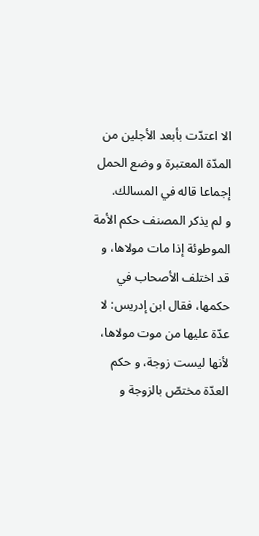الا اعتدّت بأبعد الأجلين من المدّة المعتبرة و وضع الحمل إجماعا قاله في المسالك.
و لم يذكر المصنف حكم الأمة الموطوئة إذا مات مولاها، و قد اختلف الأصحاب في حكمها، فقال ابن إدريس: لا عدّة عليها من موت مولاها، لأنها ليست زوجة، و حكم العدّة مختصّ بالزوجة و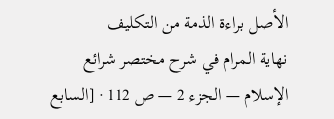الأصل براءة الذمة من التكليف
نهاية المرام في شرح مختصر شرائع الإسلام — الجزء 2 — ص 112 · [السابع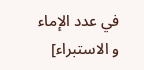في عدد الإماء و الاستبراء]